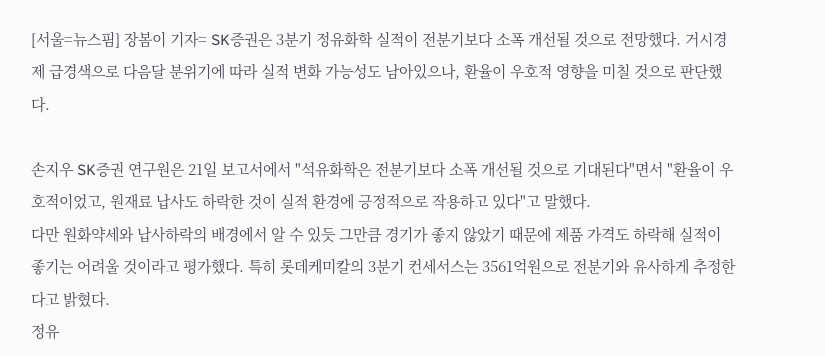[서울=뉴스핌] 장봄이 기자= SK증권은 3분기 정유화학 실적이 전분기보다 소폭 개선될 것으로 전망했다. 거시경제 급경색으로 다음달 분위기에 따라 실적 변화 가능성도 남아있으나, 환율이 우호적 영향을 미칠 것으로 판단했다.

손지우 SK증권 연구원은 21일 보고서에서 "석유화학은 전분기보다 소폭 개선될 것으로 기대된다"면서 "환율이 우호적이었고, 원재료 납사도 하락한 것이 실적 환경에 긍정적으로 작용하고 있다"고 말했다.
다만 원화약세와 납사하락의 배경에서 알 수 있듯 그만큼 경기가 좋지 않았기 때문에 제품 가격도 하락해 실적이 좋기는 어려울 것이라고 평가했다. 특히 롯데케미칼의 3분기 컨세서스는 3561억원으로 전분기와 유사하게 추정한다고 밝혔다.
정유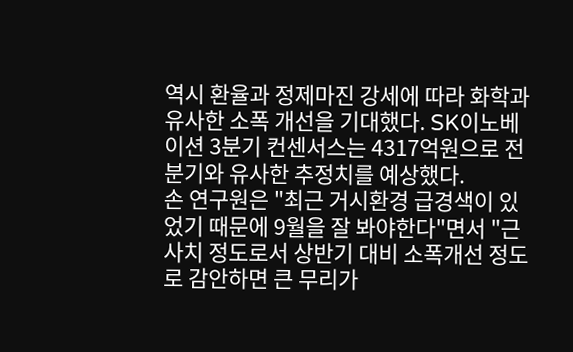역시 환율과 정제마진 강세에 따라 화학과 유사한 소폭 개선을 기대했다. SK이노베이션 3분기 컨센서스는 4317억원으로 전분기와 유사한 추정치를 예상했다.
손 연구원은 "최근 거시환경 급경색이 있었기 때문에 9월을 잘 봐야한다"면서 "근사치 정도로서 상반기 대비 소폭개선 정도로 감안하면 큰 무리가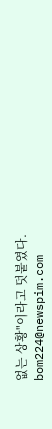없는 상황"이라고 덧붙였다.
bom224@newspim.com